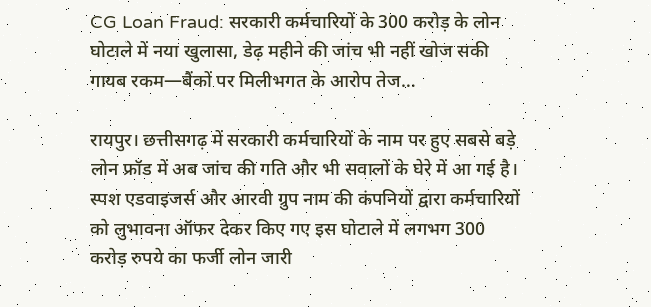CG Loan Fraud: सरकारी कर्मचारियों के 300 करोड़ के लोन घोटाले में नया खुलासा, डेढ़ महीने की जांच भी नहीं खोज सकी गायब रकम—बैंकों पर मिलीभगत के आरोप तेज…

रायपुर। छत्तीसगढ़ में सरकारी कर्मचारियों के नाम पर हुए सबसे बड़े लोन फ्रॉड में अब जांच की गति और भी सवालों के घेरे में आ गई है। स्पश एडवाइजर्स और आरवी ग्रुप नाम की कंपनियों द्वारा कर्मचारियों को लुभावना ऑफर देकर किए गए इस घोटाले में लगभग 300 करोड़ रुपये का फर्जी लोन जारी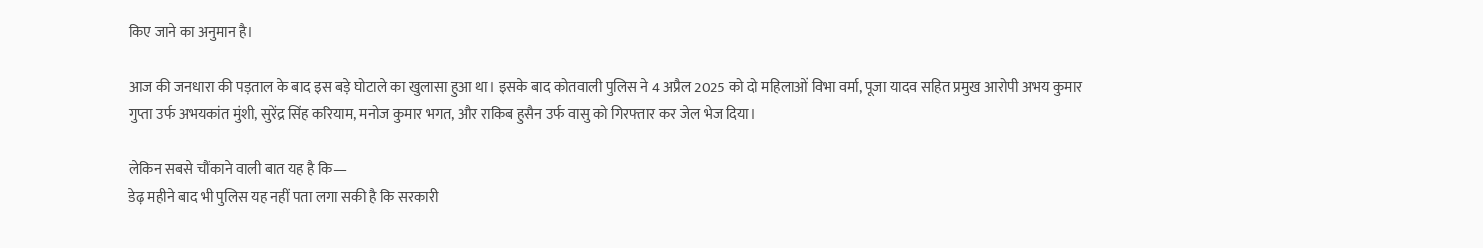किए जाने का अनुमान है।

आज की जनधारा की पड़ताल के बाद इस बड़े घोटाले का खुलासा हुआ था। इसके बाद कोतवाली पुलिस ने 4 अप्रैल 2025 को दो महिलाओं विभा वर्मा, पूजा यादव सहित प्रमुख आरोपी अभय कुमार गुप्ता उर्फ अभयकांत मुंशी, सुरेंद्र सिंह करियाम, मनोज कुमार भगत, और राकिब हुसैन उर्फ वासु को गिरफ्तार कर जेल भेज दिया।

लेकिन सबसे चौंकाने वाली बात यह है कि—
डेढ़ महीने बाद भी पुलिस यह नहीं पता लगा सकी है कि सरकारी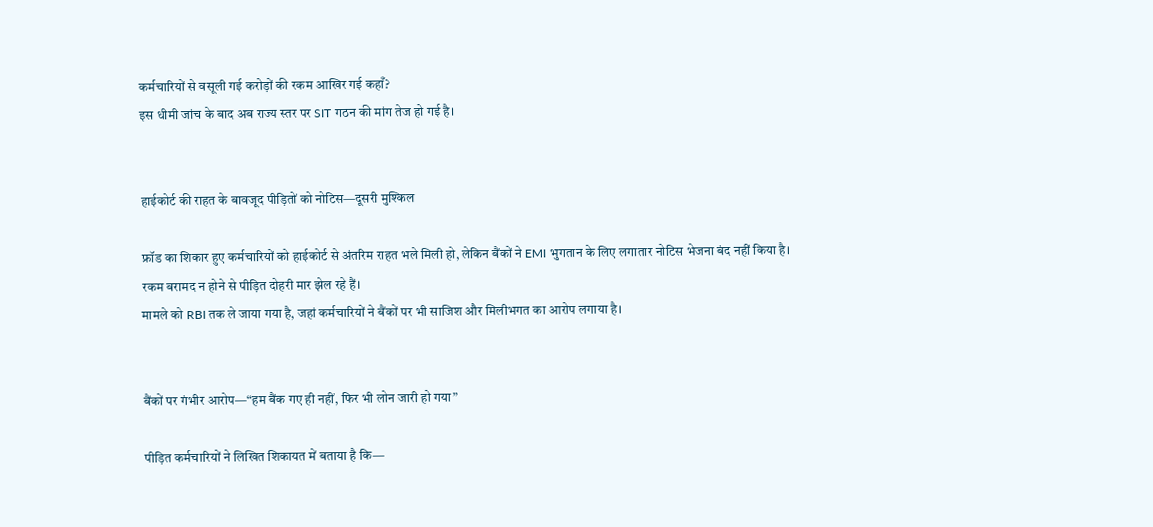कर्मचारियों से वसूली गई करोड़ों की रकम आखिर गई कहाँ?
इस धीमी जांच के बाद अब राज्य स्तर पर SIT गठन की मांग तेज हो गई है।


हाईकोर्ट की राहत के बावजूद पीड़ितों को नोटिस—दूसरी मुश्किल

फ्रॉड का शिकार हुए कर्मचारियों को हाईकोर्ट से अंतरिम राहत भले मिली हो, लेकिन बैंकों ने EMI भुगतान के लिए लगातार नोटिस भेजना बंद नहीं किया है।
रकम बरामद न होने से पीड़ित दोहरी मार झेल रहे हैं।
मामले को RBI तक ले जाया गया है, जहां कर्मचारियों ने बैंकों पर भी साजिश और मिलीभगत का आरोप लगाया है।


बैंकों पर गंभीर आरोप—“हम बैंक गए ही नहीं, फिर भी लोन जारी हो गया”

पीड़ित कर्मचारियों ने लिखित शिकायत में बताया है कि—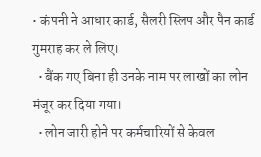• कंपनी ने आधार कार्ड, सैलरी स्लिप और पैन कार्ड गुमराह कर ले लिए।
  • बैंक गए बिना ही उनके नाम पर लाखों का लोन मंजूर कर दिया गया।
  • लोन जारी होने पर कर्मचारियों से केवल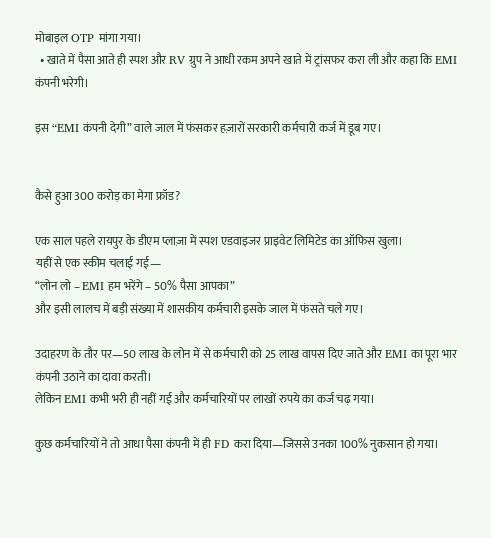मोबाइल OTP मांगा गया।
  • खाते में पैसा आते ही स्पश और RV ग्रुप ने आधी रकम अपने खाते में ट्रांसफर करा ली और कहा कि EMI कंपनी भरेगी।

इस “EMI कंपनी देगी” वाले जाल में फंसकर हज़ारों सरकारी कर्मचारी कर्ज में डूब गए।


कैसे हुआ 300 करोड़ का मेगा फ्रॉड?

एक साल पहले रायपुर के डीएम प्लाज़ा में स्पश एडवाइजर प्राइवेट लिमिटेड का ऑफिस खुला।
यहीं से एक स्कीम चलाई गई—
“लोन लो – EMI हम भरेंगे – 50% पैसा आपका”
और इसी लालच में बड़ी संख्या में शासकीय कर्मचारी इसके जाल में फंसते चले गए।

उदाहरण के तौर पर—50 लाख के लोन में से कर्मचारी को 25 लाख वापस दिए जाते और EMI का पूरा भार कंपनी उठाने का दावा करती।
लेकिन EMI कभी भरी ही नहीं गई और कर्मचारियों पर लाखों रुपये का कर्ज चढ़ गया।

कुछ कर्मचारियों ने तो आधा पैसा कंपनी में ही FD करा दिया—जिससे उनका 100% नुकसान हो गया।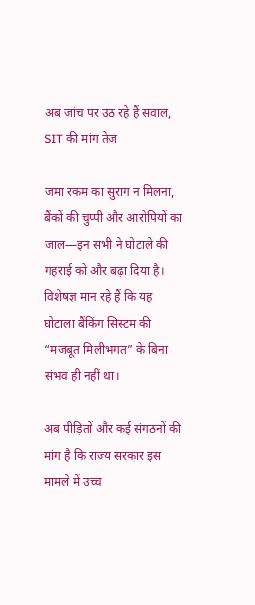अब जांच पर उठ रहे हैं सवाल, SIT की मांग तेज

जमा रकम का सुराग न मिलना, बैंकों की चुप्पी और आरोपियों का जाल—इन सभी ने घोटाले की गहराई को और बढ़ा दिया है।
विशेषज्ञ मान रहे हैं कि यह घोटाला बैंकिंग सिस्टम की “मजबूत मिलीभगत” के बिना संभव ही नहीं था।

अब पीड़ितों और कई संगठनों की मांग है कि राज्य सरकार इस मामले में उच्च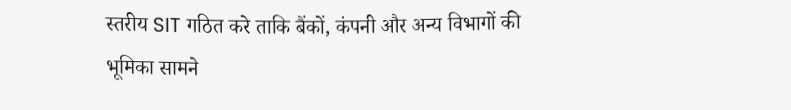स्तरीय SIT गठित करे ताकि बैंकों, कंपनी और अन्य विभागों की भूमिका सामने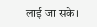लाई जा सके।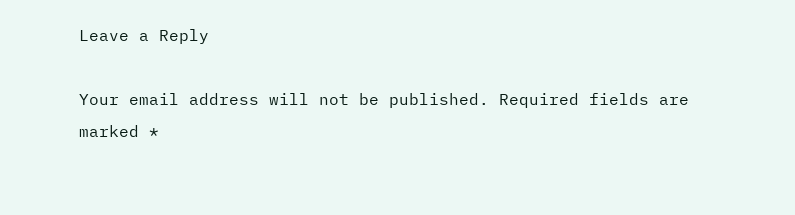Leave a Reply

Your email address will not be published. Required fields are marked *